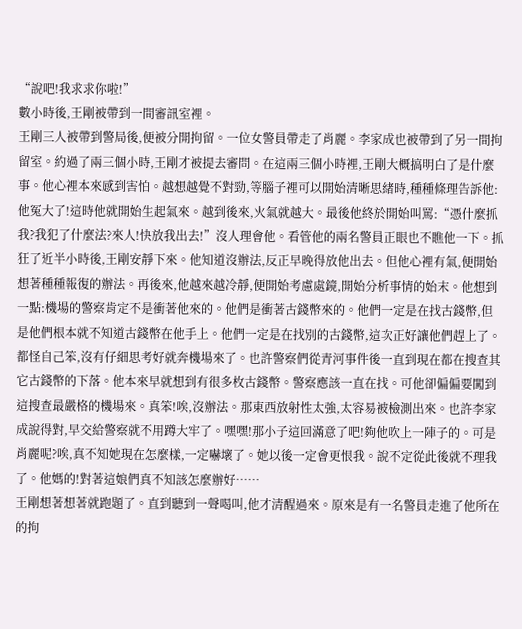“說吧!我求求你啦!”
數小時後,王剛被帶到一間審訊室裡。
王剛三人被帶到警局後,便被分開拘留。一位女警員帶走了肖麗。李家成也被帶到了另一間拘留室。約過了兩三個小時,王剛才被提去審問。在這兩三個小時裡,王剛大概搞明白了是什麼事。他心裡本來感到害怕。越想越覺不對勁,等腦子裡可以開始清晰思緒時,種種條理告訴他:他冤大了!這時他就開始生起氣來。越到後來,火氣就越大。最後他終於開始叫罵:“憑什麼抓我?我犯了什麼法?來人!快放我出去!”沒人理會他。看管他的兩名警員正眼也不瞧他一下。抓狂了近半小時後,王剛安靜下來。他知道沒辦法,反正早晚得放他出去。但他心裡有氣,便開始想著種種報復的辦法。再後來,他越來越冷靜,便開始考慮處鏡,開始分析事情的始末。他想到一點:機場的警察肯定不是衝著他來的。他們是衝著古錢幣來的。他們一定是在找古錢幣,但是他們根本就不知道古錢幣在他手上。他們一定是在找別的古錢幣,這次正好讓他們趕上了。都怪自己笨,沒有仔細思考好就奔機場來了。也許警察們從青河事件後一直到現在都在搜查其它古錢幣的下落。他本來早就想到有很多枚古錢幣。警察應該一直在找。可他卻偏偏要闖到這搜查最嚴格的機場來。真笨!唉,沒辦法。那東西放射性太強,太容易被檢測出來。也許李家成說得對,早交給警察就不用蹲大牢了。嘿嘿!那小子這回滿意了吧!夠他吹上一陣子的。可是肖麗呢?唉,真不知她現在怎麼樣,一定嚇壞了。她以後一定會更恨我。說不定從此後就不理我了。他媽的!對著這娘們真不知該怎麼辦好……
王剛想著想著就跑題了。直到聽到一聲喝叫,他才清醒過來。原來是有一名警員走進了他所在的拘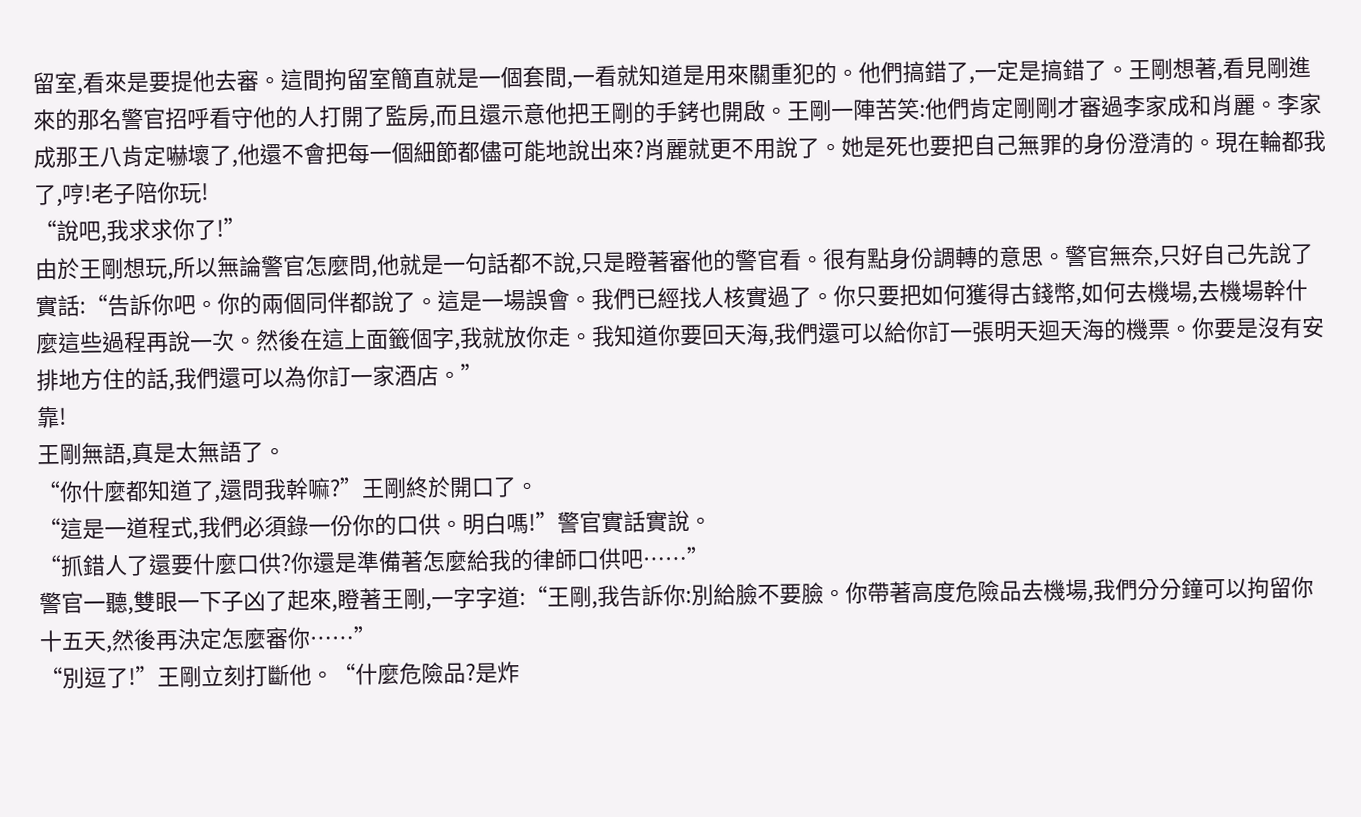留室,看來是要提他去審。這間拘留室簡直就是一個套間,一看就知道是用來關重犯的。他們搞錯了,一定是搞錯了。王剛想著,看見剛進來的那名警官招呼看守他的人打開了監房,而且還示意他把王剛的手銬也開啟。王剛一陣苦笑:他們肯定剛剛才審過李家成和肖麗。李家成那王八肯定嚇壞了,他還不會把每一個細節都儘可能地說出來?肖麗就更不用說了。她是死也要把自己無罪的身份澄清的。現在輪都我了,哼!老子陪你玩!
“說吧,我求求你了!”
由於王剛想玩,所以無論警官怎麼問,他就是一句話都不說,只是瞪著審他的警官看。很有點身份調轉的意思。警官無奈,只好自己先說了實話:“告訴你吧。你的兩個同伴都說了。這是一場誤會。我們已經找人核實過了。你只要把如何獲得古錢幣,如何去機場,去機場幹什麼這些過程再說一次。然後在這上面籤個字,我就放你走。我知道你要回天海,我們還可以給你訂一張明天迴天海的機票。你要是沒有安排地方住的話,我們還可以為你訂一家酒店。”
靠!
王剛無語,真是太無語了。
“你什麼都知道了,還問我幹嘛?”王剛終於開口了。
“這是一道程式,我們必須錄一份你的口供。明白嗎!”警官實話實說。
“抓錯人了還要什麼口供?你還是準備著怎麼給我的律師口供吧……”
警官一聽,雙眼一下子凶了起來,瞪著王剛,一字字道:“王剛,我告訴你:別給臉不要臉。你帶著高度危險品去機場,我們分分鐘可以拘留你十五天,然後再決定怎麼審你……”
“別逗了!”王剛立刻打斷他。“什麼危險品?是炸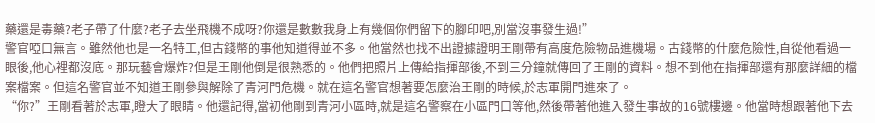藥還是毒藥?老子帶了什麼?老子去坐飛機不成呀?你還是數數我身上有幾個你們留下的腳印吧,別當沒事發生過!”
警官啞口無言。雖然他也是一名特工,但古錢幣的事他知道得並不多。他當然也找不出證據證明王剛帶有高度危險物品進機場。古錢幣的什麼危險性,自從他看過一眼後,他心裡都沒底。那玩藝會爆炸?但是王剛他倒是很熟悉的。他們把照片上傳給指揮部後,不到三分鐘就傳回了王剛的資料。想不到他在指揮部還有那麼詳細的檔案檔案。但這名警官並不知道王剛參與解除了青河門危機。就在這名警官想著要怎麼治王剛的時候,於志軍開門進來了。
“你?”王剛看著於志軍,瞪大了眼睛。他還記得,當初他剛到青河小區時,就是這名警察在小區門口等他,然後帶著他進入發生事故的16號樓邊。他當時想跟著他下去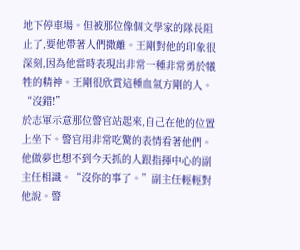地下停車場。但被那位像個文學家的隊長阻止了,要他帶著人們撒離。王剛對他的印象很深刻,因為他當時表現出非常一種非常勇於犧牲的精神。王剛很欣賞這種血氣方剛的人。
“沒錯!”
於志軍示意那位警官站起來,自己在他的位置上坐下。警官用非常吃驚的表情看著他們。他做夢也想不到今天抓的人跟指揮中心的副主任相識。“沒你的事了。”副主任輕輕對他說。警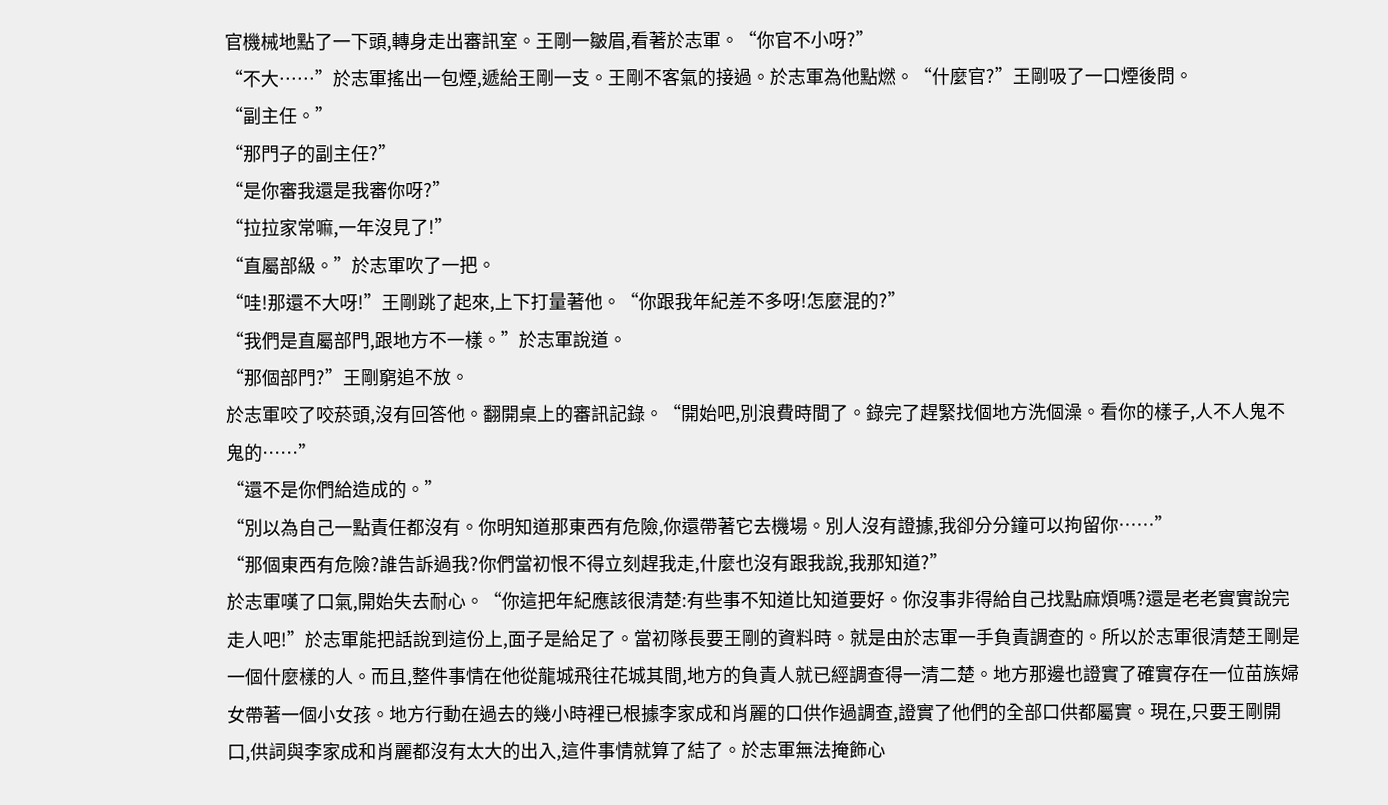官機械地點了一下頭,轉身走出審訊室。王剛一皺眉,看著於志軍。“你官不小呀?”
“不大……”於志軍搖出一包煙,遞給王剛一支。王剛不客氣的接過。於志軍為他點燃。“什麼官?”王剛吸了一口煙後問。
“副主任。”
“那門子的副主任?”
“是你審我還是我審你呀?”
“拉拉家常嘛,一年沒見了!”
“直屬部級。”於志軍吹了一把。
“哇!那還不大呀!”王剛跳了起來,上下打量著他。“你跟我年紀差不多呀!怎麼混的?”
“我們是直屬部門,跟地方不一樣。”於志軍說道。
“那個部門?”王剛窮追不放。
於志軍咬了咬菸頭,沒有回答他。翻開桌上的審訊記錄。“開始吧,別浪費時間了。錄完了趕緊找個地方洗個澡。看你的樣子,人不人鬼不鬼的……”
“還不是你們給造成的。”
“別以為自己一點責任都沒有。你明知道那東西有危險,你還帶著它去機場。別人沒有證據,我卻分分鐘可以拘留你……”
“那個東西有危險?誰告訴過我?你們當初恨不得立刻趕我走,什麼也沒有跟我說,我那知道?”
於志軍嘆了口氣,開始失去耐心。“你這把年紀應該很清楚:有些事不知道比知道要好。你沒事非得給自己找點麻煩嗎?還是老老實實說完走人吧!”於志軍能把話說到這份上,面子是給足了。當初隊長要王剛的資料時。就是由於志軍一手負責調查的。所以於志軍很清楚王剛是一個什麼樣的人。而且,整件事情在他從龍城飛往花城其間,地方的負責人就已經調查得一清二楚。地方那邊也證實了確實存在一位苗族婦女帶著一個小女孩。地方行動在過去的幾小時裡已根據李家成和肖麗的口供作過調查,證實了他們的全部口供都屬實。現在,只要王剛開口,供詞與李家成和肖麗都沒有太大的出入,這件事情就算了結了。於志軍無法掩飾心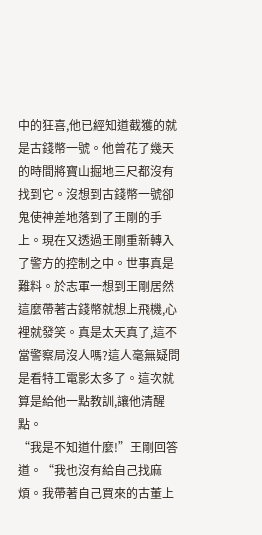中的狂喜,他已經知道截獲的就是古錢幣一號。他曾花了幾天的時間將寶山掘地三尺都沒有找到它。沒想到古錢幣一號卻鬼使神差地落到了王剛的手上。現在又透過王剛重新轉入了警方的控制之中。世事真是難料。於志軍一想到王剛居然這麼帶著古錢幣就想上飛機,心裡就發笑。真是太天真了,這不當警察局沒人嗎?這人毫無疑問是看特工電影太多了。這次就算是給他一點教訓,讓他清醒點。
“我是不知道什麼!”王剛回答道。“我也沒有給自己找麻煩。我帶著自己買來的古董上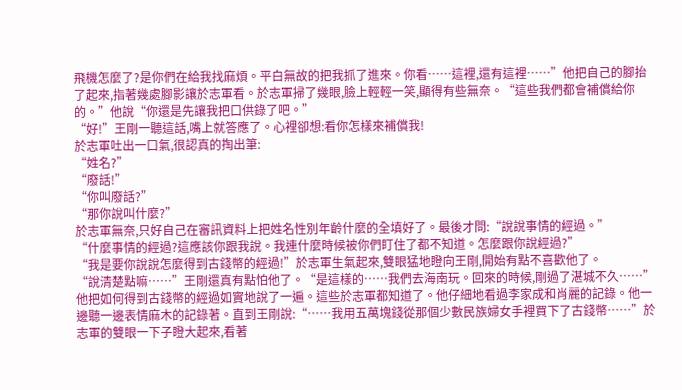飛機怎麼了?是你們在給我找麻煩。平白無故的把我抓了進來。你看……這裡,還有這裡……”他把自己的腳抬了起來,指著幾處腳影讓於志軍看。於志軍掃了幾眼,臉上輕輕一笑,顯得有些無奈。“這些我們都會補償給你的。”他說“你還是先讓我把口供錄了吧。”
“好!”王剛一聽這話,嘴上就答應了。心裡卻想:看你怎樣來補償我!
於志軍吐出一口氣,很認真的掏出筆:
“姓名?”
“廢話!”
“你叫廢話?”
“那你說叫什麼?”
於志軍無奈,只好自己在審訊資料上把姓名性別年齡什麼的全填好了。最後才問:“說說事情的經過。”
“什麼事情的經過?這應該你跟我說。我連什麼時候被你們盯住了都不知道。怎麼跟你說經過?”
“我是要你說說怎麼得到古錢幣的經過!”於志軍生氣起來,雙眼猛地瞪向王剛,開始有點不喜歡他了。
“說清楚點嘛……”王剛還真有點怕他了。“是這樣的……我們去海南玩。回來的時候,剛過了湛城不久……”他把如何得到古錢幣的經過如實地說了一遍。這些於志軍都知道了。他仔細地看過李家成和肖麗的記錄。他一邊聽一邊表情麻木的記錄著。直到王剛說:“……我用五萬塊錢從那個少數民族婦女手裡買下了古錢幣……”於志軍的雙眼一下子瞪大起來,看著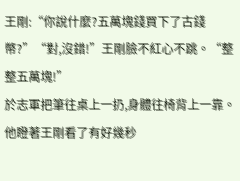王剛:“你說什麼?五萬塊錢買下了古錢幣?”“對,沒錯!”王剛臉不紅心不跳。“整整五萬塊!”
於志軍把筆往桌上一扔,身體往椅背上一靠。他瞪著王剛看了有好幾秒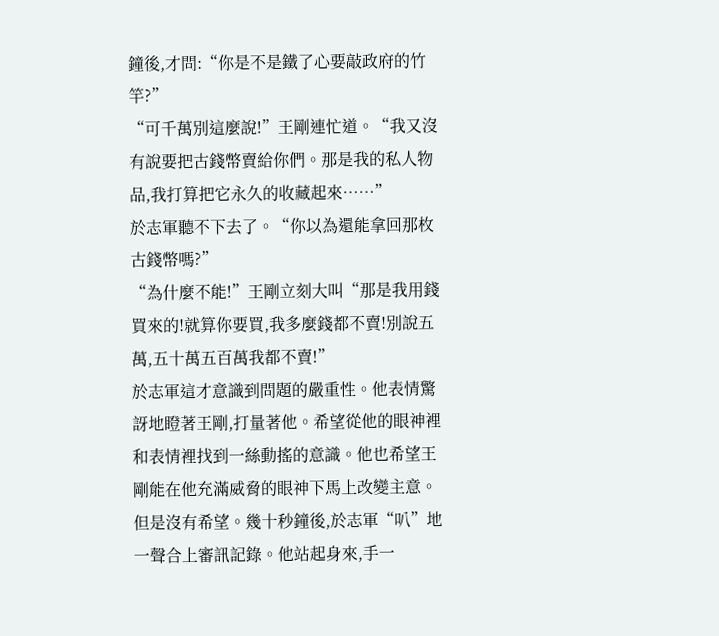鐘後,才問:“你是不是鐵了心要敲政府的竹竿?”
“可千萬別這麼說!”王剛連忙道。“我又沒有說要把古錢幣賣給你們。那是我的私人物品,我打算把它永久的收藏起來……”
於志軍聽不下去了。“你以為還能拿回那枚古錢幣嗎?”
“為什麼不能!”王剛立刻大叫“那是我用錢買來的!就算你要買,我多麼錢都不賣!別說五萬,五十萬五百萬我都不賣!”
於志軍這才意識到問題的嚴重性。他表情驚訝地瞪著王剛,打量著他。希望從他的眼神裡和表情裡找到一絲動搖的意識。他也希望王剛能在他充滿威脅的眼神下馬上改變主意。
但是沒有希望。幾十秒鐘後,於志軍“叭”地一聲合上審訊記錄。他站起身來,手一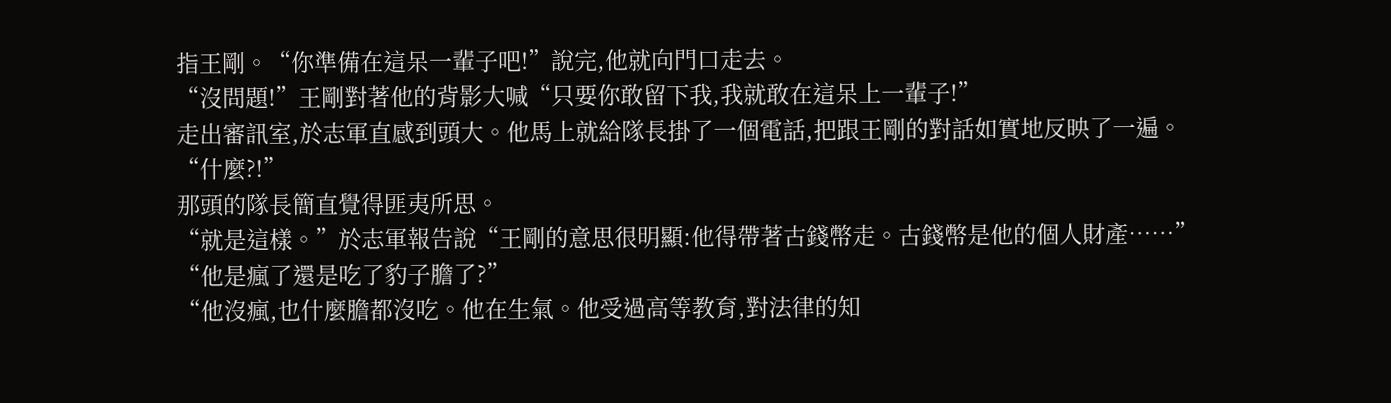指王剛。“你準備在這呆一輩子吧!”說完,他就向門口走去。
“沒問題!”王剛對著他的背影大喊“只要你敢留下我,我就敢在這呆上一輩子!”
走出審訊室,於志軍直感到頭大。他馬上就給隊長掛了一個電話,把跟王剛的對話如實地反映了一遍。
“什麼?!”
那頭的隊長簡直覺得匪夷所思。
“就是這樣。”於志軍報告說“王剛的意思很明顯:他得帶著古錢幣走。古錢幣是他的個人財產……”
“他是瘋了還是吃了豹子膽了?”
“他沒瘋,也什麼膽都沒吃。他在生氣。他受過高等教育,對法律的知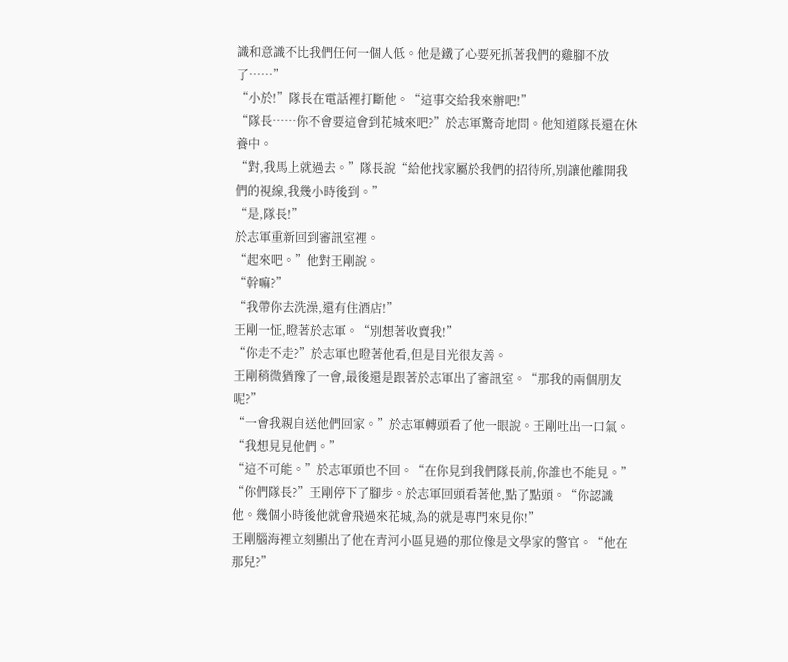識和意識不比我們任何一個人低。他是鐵了心要死抓著我們的雞腳不放了……”
“小於!”隊長在電話裡打斷他。“這事交給我來辦吧!”
“隊長……你不會要這會到花城來吧?”於志軍驚奇地問。他知道隊長還在休養中。
“對,我馬上就過去。”隊長說“給他找家屬於我們的招待所,別讓他離開我們的視線,我幾小時後到。”
“是,隊長!”
於志軍重新回到審訊室裡。
“起來吧。”他對王剛說。
“幹嘛?”
“我帶你去洗澡,還有住酒店!”
王剛一怔,瞪著於志軍。“別想著收賣我!”
“你走不走?”於志軍也瞪著他看,但是目光很友善。
王剛稍微猶豫了一會,最後還是跟著於志軍出了審訊室。“那我的兩個朋友呢?”
“一會我親自送他們回家。”於志軍轉頭看了他一眼說。王剛吐出一口氣。“我想見見他們。”
“這不可能。”於志軍頭也不回。“在你見到我們隊長前,你誰也不能見。”
“你們隊長?”王剛停下了腳步。於志軍回頭看著他,點了點頭。“你認識他。幾個小時後他就會飛過來花城,為的就是專門來見你!”
王剛腦海裡立刻顯出了他在青河小區見過的那位像是文學家的警官。“他在那兒?”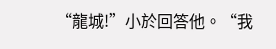“龍城!”小於回答他。“我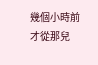幾個小時前才從那兒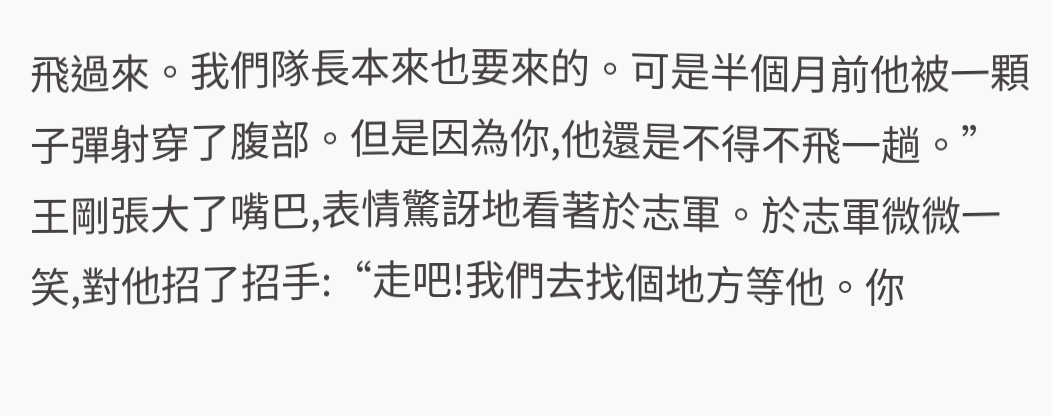飛過來。我們隊長本來也要來的。可是半個月前他被一顆子彈射穿了腹部。但是因為你,他還是不得不飛一趟。”
王剛張大了嘴巴,表情驚訝地看著於志軍。於志軍微微一笑,對他招了招手:“走吧!我們去找個地方等他。你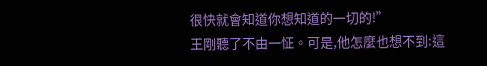很快就會知道你想知道的一切的!”
王剛聽了不由一怔。可是,他怎麼也想不到:這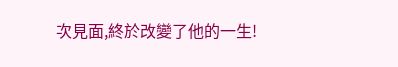次見面,終於改變了他的一生!